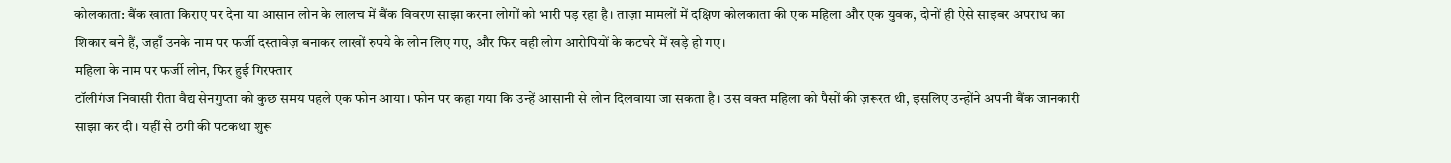कोलकाता: बैंक खाता किराए पर देना या आसान लोन के लालच में बैंक विवरण साझा करना लोगों को भारी पड़ रहा है। ताज़ा मामलों में दक्षिण कोलकाता की एक महिला और एक युवक, दोनों ही ऐसे साइबर अपराध का शिकार बने हैं, जहाँ उनके नाम पर फर्जी दस्तावेज़ बनाकर लाखों रुपये के लोन लिए गए, और फिर वही लोग आरोपियों के कटघरे में खड़े हो गए।
महिला के नाम पर फर्जी लोन, फिर हुई गिरफ्तार
टॉलीगंज निवासी रीता वैद्य सेनगुप्ता को कुछ समय पहले एक फोन आया। फोन पर कहा गया कि उन्हें आसानी से लोन दिलवाया जा सकता है। उस वक्त महिला को पैसों की ज़रूरत थी, इसलिए उन्होंने अपनी बैंक जानकारी साझा कर दी। यहीं से ठगी की पटकथा शुरू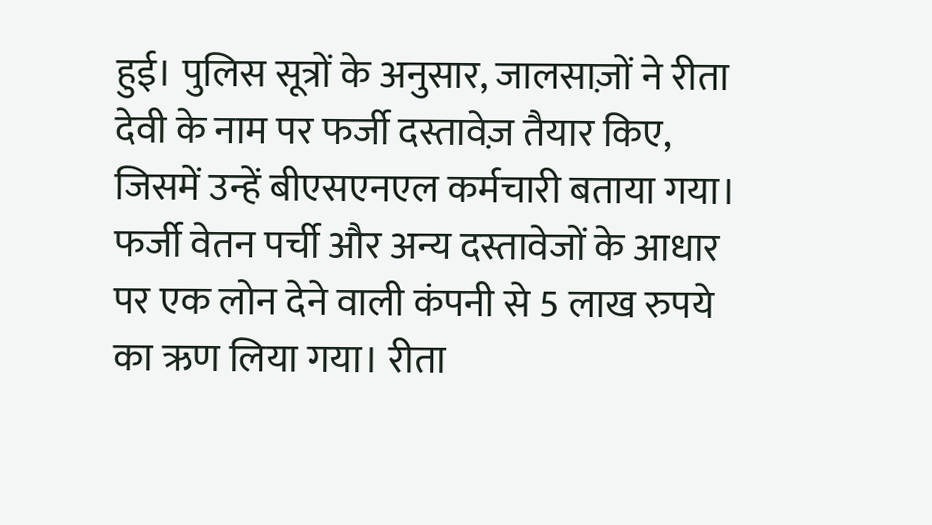हुई। पुलिस सूत्रों के अनुसार, जालसाज़ों ने रीता देवी के नाम पर फर्जी दस्तावेज़ तैयार किए, जिसमें उन्हें बीएसएनएल कर्मचारी बताया गया। फर्जी वेतन पर्ची और अन्य दस्तावेजों के आधार पर एक लोन देने वाली कंपनी से 5 लाख रुपये का ऋण लिया गया। रीता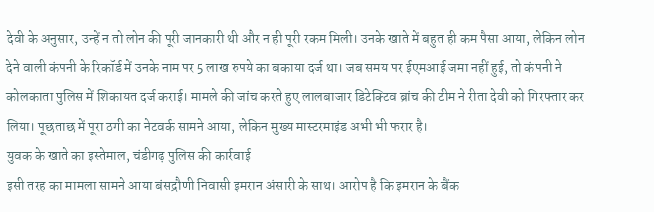देवी के अनुसार, उन्हें न तो लोन की पूरी जानकारी थी और न ही पूरी रकम मिली। उनके खाते में बहुत ही कम पैसा आया, लेकिन लोन देने वाली कंपनी के रिकॉर्ड में उनके नाम पर 5 लाख रुपये का बकाया दर्ज था। जब समय पर ईएमआई जमा नहीं हुई, तो कंपनी ने कोलकाता पुलिस में शिकायत दर्ज कराई। मामले की जांच करते हुए लालबाजार डिटेक्टिव ब्रांच की टीम ने रीता देवी को गिरफ्तार कर लिया। पूछताछ में पूरा ठगी का नेटवर्क सामने आया, लेकिन मुख्य मास्टरमाइंड अभी भी फरार है।
युवक के खाते का इस्तेमाल, चंडीगढ़ पुलिस की कार्रवाई
इसी तरह का मामला सामने आया बंसद्रौणी निवासी इमरान अंसारी के साथ। आरोप है कि इमरान के बैंक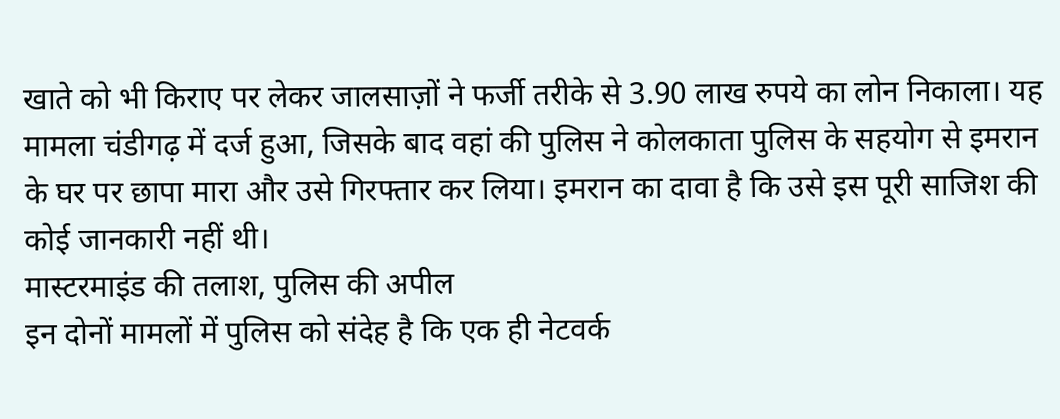खाते को भी किराए पर लेकर जालसाज़ों ने फर्जी तरीके से 3.90 लाख रुपये का लोन निकाला। यह मामला चंडीगढ़ में दर्ज हुआ, जिसके बाद वहां की पुलिस ने कोलकाता पुलिस के सहयोग से इमरान के घर पर छापा मारा और उसे गिरफ्तार कर लिया। इमरान का दावा है कि उसे इस पूरी साजिश की कोई जानकारी नहीं थी।
मास्टरमाइंड की तलाश, पुलिस की अपील
इन दोनों मामलों में पुलिस को संदेह है कि एक ही नेटवर्क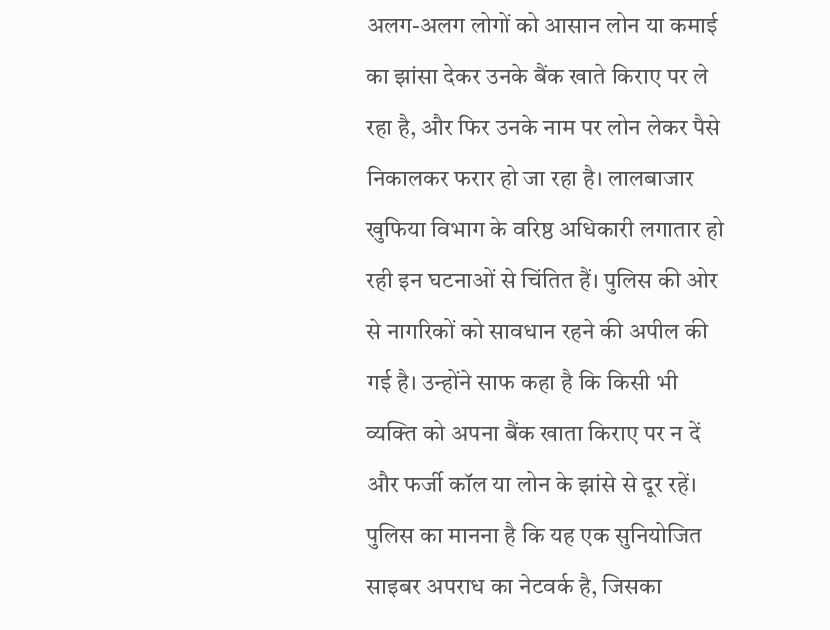अलग-अलग लोगों को आसान लोन या कमाई का झांसा देकर उनके बैंक खाते किराए पर ले रहा है, और फिर उनके नाम पर लोन लेकर पैसे निकालकर फरार हो जा रहा है। लालबाजार खुफिया विभाग के वरिष्ठ अधिकारी लगातार हो रही इन घटनाओं से चिंतित हैं। पुलिस की ओर से नागरिकों को सावधान रहने की अपील की गई है। उन्होंने साफ कहा है कि किसी भी व्यक्ति को अपना बैंक खाता किराए पर न दें और फर्जी कॉल या लोन के झांसे से दूर रहें।
पुलिस का मानना है कि यह एक सुनियोजित साइबर अपराध का नेटवर्क है, जिसका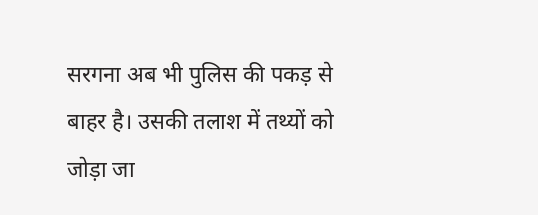सरगना अब भी पुलिस की पकड़ से बाहर है। उसकी तलाश में तथ्यों को जोड़ा जा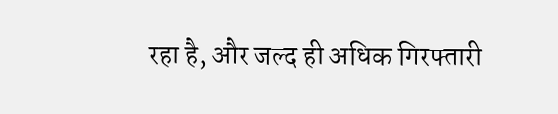रहा है, और जल्द ही अधिक गिरफ्तारी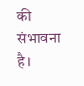की संभावना है।